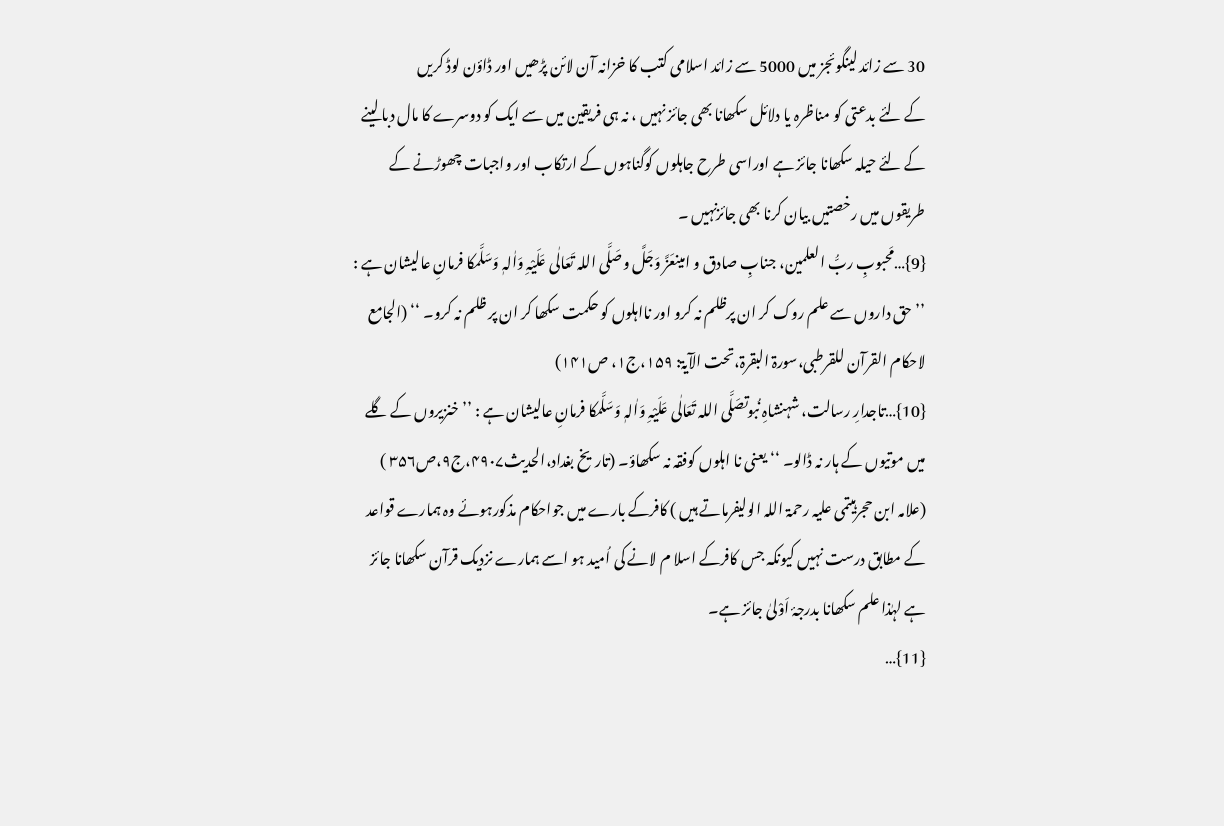30 سے زائد لینگوئجز میں 5000 سے زائد اسلامی کتب کا خزانہ آن لائن پڑھیں اور ڈاؤن لوڈ کریں
کے لئے بدعتی کو مناظرہ یا دلائل سکھانا بھی جائز نہیں ، نہ ہی فریقین میں سے ایک کو دوسرے کا مال دبا لینے کے لئے حیلہ سکھانا جائز ہے اوراسی طرح جاہلوں کوگناہوں کے ارتکاب اور واجبات چھوڑنے کے طریقوں میں رخصتیں بیان کرنا بھی جائزنہیں ۔
{9}…مَحبوبِ ربُّ العلمین، جنابِ صادق و امینعَزَّ وَجَلَّ وصَلَّی اللہ تَعَالٰی عَلَیْہِ وَاٰلہٖ وَسَلَّمکا فرمانِ عالیشان ہے : ’’ حق داروں سے علم روک کر ان پرظلم نہ کرو اور نااہلوں کو حکمت سکھا کر ان پر ظلم نہ کرو۔ ‘‘ (الجامع لاحکام القرآن للقرطبی،سورۃ البقرۃ،تحت الآیۃ: ۱۵۹،ج۱، ص۱۴۱)
{10}…تاجدارِ رسالت، شہنشاہِ نُبوتصَلَّی اللہ تَعَالٰی عَلَیْہِ وَاٰلہٖ وَسَلَّمکا فرمانِ عالیشان ہے : ’’ خنزیروں کے گلے میں موتیوں کے ہار نہ ڈالو۔ ‘‘ یعنی نا اہلوں کوفقہ نہ سکھاؤ۔ (تاریخ بغداد،الحدیث۴۹۰۷،ج۹،ص۳۵۶ )
(علامہ ابن حجرہیتمی علیہ رحمۃ اللہ الولیفرماتے ہیں ) کافرکے بارے میں جواحکام مذکورہوئے وہ ہمارے قواعد کے مطابق درست نہیں کیونکہ جس کافرکے اسلا م لانے کی اُمید ہو اسے ہمارے نزدیک قرآن سکھانا جائز ہے لہٰذا علم سکھانا بدرجۂ اَوْلیٰ جائز ہے۔
{11}…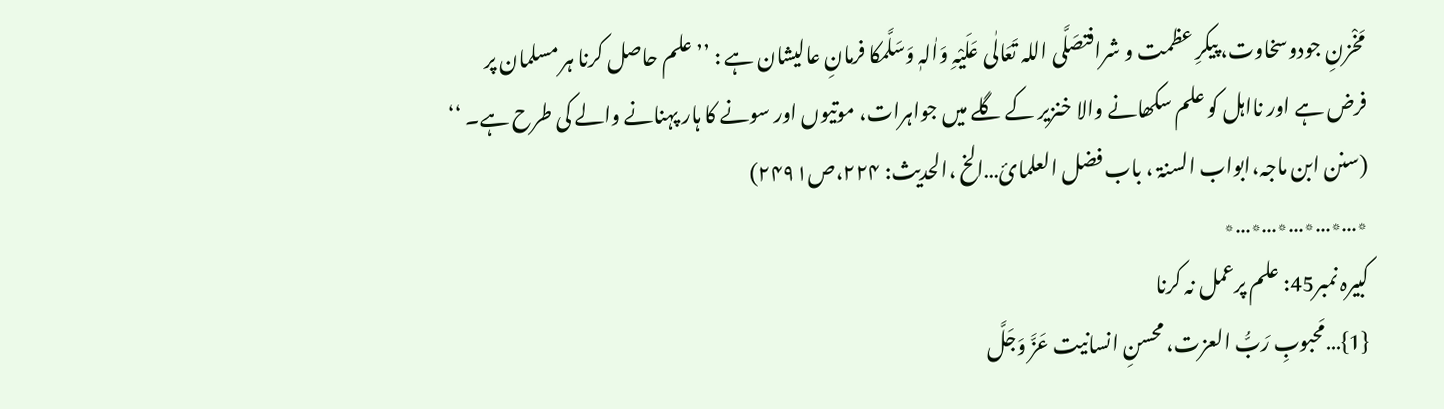مَخْزنِ جودوسخاوت، پیکرِ عظمت و شرافتصَلَّی اللہ تَعَالٰی عَلَیْہِ وَاٰلہٖ وَسَلَّمکا فرمانِ عالیشان ہے : ’’ علم حاصل کرنا ہر مسلمان پر فرض ہے اور نااہل کو علم سکھانے والا خنزیر کے گلے میں جواہرات، موتیوں اور سونے کا ہار پہنانے والے کی طرح ہے۔ ‘‘
(سنن ابن ماجہ،ابواب السنۃ ، باب فضل العلمائ…الخ ،الحدیث: ۲۲۴،ص۲۴۹۱)
٭…٭…٭…٭…٭…٭
کبیرہ نمبر45: علم پرعمل نہ کرنا
{1}…مَحبوبِ رَبُّ العزت، محسنِ انسانیت عَزَّ وَجَلَّ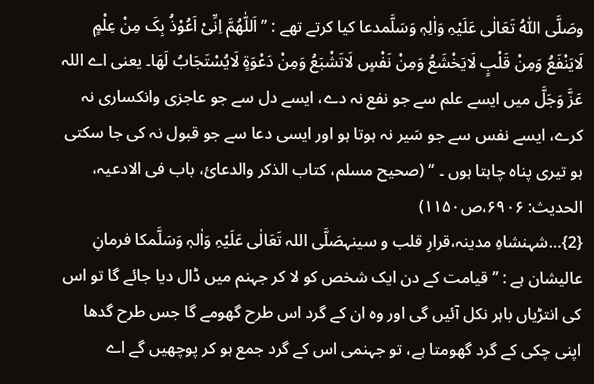وصَلَّی اللّٰہُ تَعَالٰی عَلَیْہِ وَاٰلِہٖ وَسَلَّمدعا کیا کرتے تھے : ’’ اَللّٰھُمَّ اِنِّیْ اَعُوْذُ بِکَ مِنْ عِلْمٍ لَایَنْفَعُ وَمِنْ قَلْبٍ لَایَخْشَعُ وَمِنْ نَفْسٍ لَاتَشْبَعُ وَمِنْ دَعْوَۃٍ لَایُسْتَجَابُ لَھَا۔ یعنی اے اللہ عَزَّ وَجَلَّ میں ایسے علم سے جو نفع نہ دے، ایسے دل سے جو عاجزی وانکساری نہ کرے، ایسے نفس سے جو سَیر نہ ہوتا ہو اور ایسی دعا سے جو قبول نہ کی جا سکتی ہو تیری پناہ چاہتا ہوں ۔ ‘‘ (صحیح مسلم، کتاب الذکر والدعائ، باب فی الادعیہ، الحدیث: ۶۹۰۶،ص۱۱۵۰)
{2}…شہنشاہِ مدینہ،قرارِ قلب و سینہصَلَّی اللہ تَعَالٰی عَلَیْہِ وَاٰلہٖ وَسَلَّمکا فرمانِ عالیشان ہے : ’’ قیامت کے دن ایک شخص کو لا کر جہنم میں ڈال دیا جائے گا تو اس کی انتڑیاں باہر نکل آئیں گی اور وہ ان کے گرد اس طرح گھومے گا جس طرح گدھا اپنی چکی کے گرد گھومتا ہے، تو جہنمی اس کے گرد جمع ہو کر پوچھیں گے اے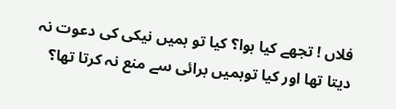فلاں ! تجھے کیا ہوا؟ کیا تو ہمیں نیکی کی دعوت نہ دیتا تھا اور کیا توہمیں برائی سے منع نہ کرتا تھا؟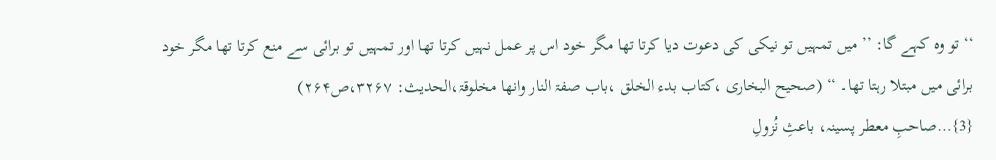‘‘ تو وہ کہے گا: ’’ میں تمہیں تو نیکی کی دعوت دیا کرتا تھا مگر خود اس پر عمل نہیں کرتا تھا اور تمہیں تو برائی سے منع کرتا تھا مگر خود برائی میں مبتلا رہتا تھا۔ ‘‘ (صحیح البخاری ،کتاب بدء الخلق ،باب صفۃ النار وانھا مخلوقۃ،الحدیث: ۳۲۶۷،ص۲۶۴)
{3}…صاحبِ معطر پسینہ، باعثِ نُزولِ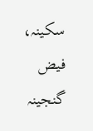سکینہ، فیض گنجینہ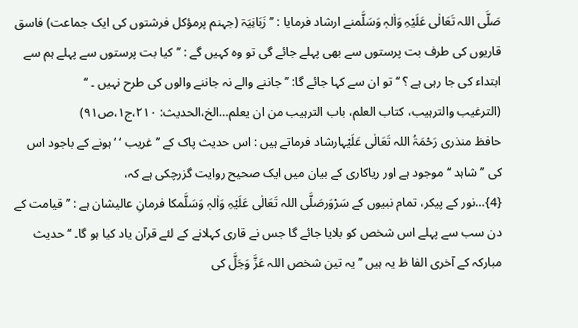صَلَّی اللہ تَعَالٰی عَلَیْہِ وَاٰلہٖ وَسَلَّمنے ارشاد فرمایا : ’’ زَبَانِیَۃ (جہنم پرمؤکل فرشتوں کی ایک جماعت) فاسق قاریوں کی طرف بت پرستوں سے بھی پہلے جائے گی تو وہ کہیں گے : ’’ کیا بت پرستوں سے پہلے ہم سے ابتداء کی جا رہی ہے ؟ ‘‘ تو ان سے کہا جائے گا: ’’ جاننے والے نہ جاننے والوں کی طرح نہیں ۔ ‘‘
(الترغیب والترہیب، کتاب العلم، باب الترہیب من ان یعلم…الخ،الحدیث: ۲۱۰،ج۱،ص۹۱)
حافظ منذری رَحْمَۃُ اللہ تَعَالٰی عَلَیْہارشاد فرماتے ہیں : اس حدیث پاک کے ’’ غریب ‘ ‘ہونے کے باجود اس کی ’’ شاہد ‘‘ موجود ہے اور ریاکاری کے بیان میں ایک صحیح روایت گزرچکی ہے کہ،
{4}…نور کے پیکر، تمام نبیوں کے سَرْوَرصَلَّی اللہ تَعَالٰی عَلَیْہِ وَاٰلہٖ وَسَلَّمکا فرمانِ عالیشان ہے : ’’ قیامت کے دن سب سے پہلے اس شخص کو بلایا جائے گا جس نے قاری کہلانے کے لئے قرآن یاد کیا ہو گا۔ ‘‘ حدیث مبارکہ کے آخری الفا ظ یہ ہیں ’’ یہ تین شخص اللہ عَزَّ وَجَلَّ کی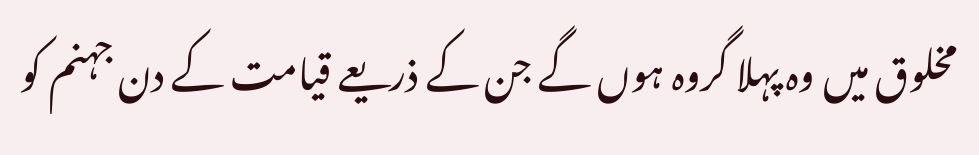مخلوق میں وہ پہلا گروہ ہوں گے جن کے ذریعے قیامت کے دن جہنم کو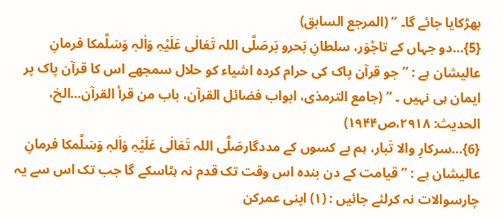بھڑکایا جائے گا۔ ‘‘ (المرجع السابق)
{5}…دو جہاں کے تاجْوَر، سلطانِ بَحرو بَرصَلَّی اللہ تَعَالٰی عَلَیْہِ وَاٰلہٖ وَسَلَّمکا فرمانِ عالیشان ہے : ’’ جو قرآن پاک کی حرام کردہ اشیاء کو حلال سمجھے اس کا قرآن پاک پر ایمان ہی نہیں ۔ ‘‘ (جامع الترمذی، ابواب فضائل القرآن، باب من قرأ القرآن…الخ، الحدیث: ۲۹۱۸،ص۱۹۴۴)
{6}…سرکارِ والا تَبار، ہم بے کسوں کے مددگارصَلَّی اللہ تَعَالٰی عَلَیْہِ وَاٰلہٖ وَسَلَّمکا فرمانِ عالیشان ہے : ’’ قیامت کے دن بندہ اس وقت تک قدم نہ ہٹاسکے گا جب تک اس سے یہ چارسوالات نہ کرلئے جائیں : (۱) اپنی عمرکن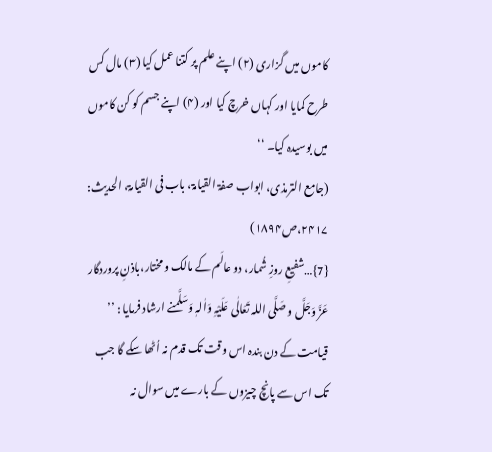کاموں میں گزاری (۲) اپنے علم پر کتنا عمل کیا (۳) مال کس طرح کمایا اور کہاں خرچ کیا اور (۴) اپنے جسم کو کن کاموں میں بوسیدہ کیا۔ ‘‘
(جامع الترمذی، ابواب صفۃ القیامۃ، باب فی القیامۃ، الحدیث: ۲۴۱۷،ص۱۸۹۴)
{7}…شفیعِ روزِ شُمار، دو عالَم کے مالک و مختار،باذنِ پروردگار عَزَّ وَجَلَّ و صَلَّی اللہ تَعَالٰی عَلَیْہِ وَاٰلہٖ وَسَلَّمنے ارشاد فرمایا : ’’ قیامت کے دن بندہ اس وقت تک قدم نہ اُٹھا سکے گا جب تک اس سے پانچ چیزوں کے بارے میں سوال نہ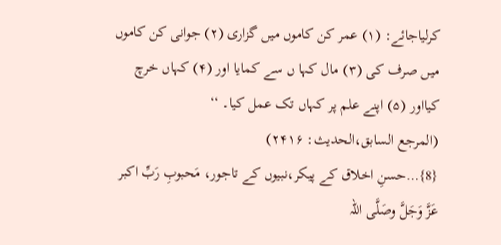کرلیاجائے: (۱) عمر کن کاموں میں گزاری (۲) جوانی کن کاموں میں صرف کی (۳) مال کہا ں سے کمایا اور (۴) کہاں خرچ کیااور (۵) اپنے علم پر کہاں تک عمل کیا۔ ‘‘
(المرجع السابق،الحدیث: ۲۴۱۶)
{8}…حسنِ اخلاق کے پیکر،نبیوں کے تاجور، مَحبوبِ رَبِّ اکبر عَزَّ وَجَلَّ وصَلَّی اللہ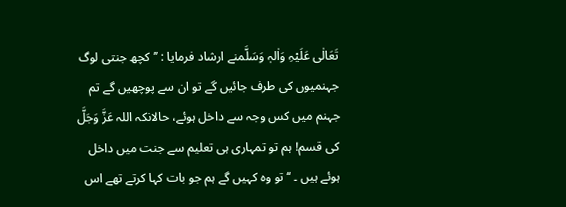تَعَالٰی عَلَیْہِ وَاٰلہٖ وَسَلَّمنے ارشاد فرمایا : ’’ کچھ جنتی لوگ جہنمیوں کی طرف جائیں گے تو ان سے پوچھیں گے تم جہنم میں کس وجہ سے داخل ہوئے، حالانکہ اللہ عَزَّ وَجَلَّ کی قسم! ہم تو تمہاری ہی تعلیم سے جنت میں داخل ہوئے ہیں ۔ ‘‘ تو وہ کہیں گے ہم جو بات کہا کرتے تھے اس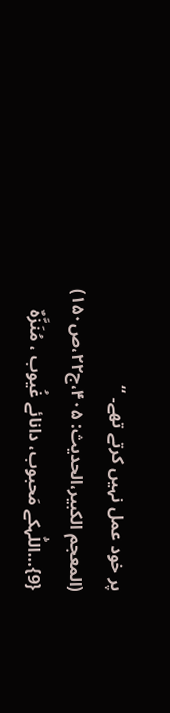پر خود عمل نہیں کرتے تھے۔ ‘‘
(المعجم الکبیر،الحدیث: ۴۰۵،ج۲۲،ص۱۵۰)
{9}…اللّٰہکے مَحبوب، دانائے غُیوب ، مُنَزَّہٌ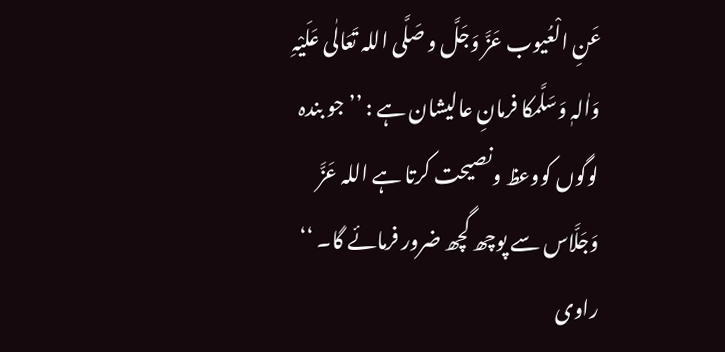عَنِ الْعُیوب عَزَّ وَجَلَّ و صَلَّی اللہ تَعَالٰی عَلَیْہِ وَاٰلہٖ وَسَلَّمکا فرمانِ عالیشان ہے : ’’ جو بندہ لوگوں کووعظ ونصیحت کرتا ہے اللہ عَزَّ وَجَلَّاس سے پوچھ گچھ ضرور فرمائے گا۔ ‘‘ راوی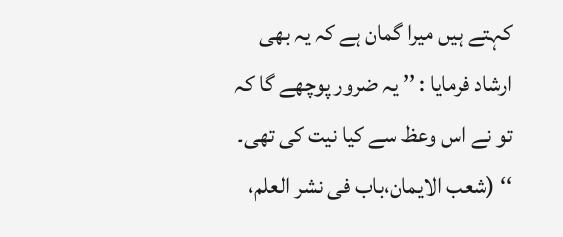کہتے ہیں میرا گمان ہے کہ یہ بھی ارشاد فرمایا : ’’ یہ ضرور پوچھے گا کہ تو نے اس وعظ سے کیا نیت کی تھی۔ ‘‘ (شعب الایمان،باب فی نشر العلم،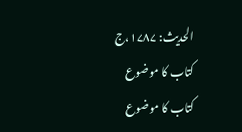الحدیث: ۱۷۸۷،ج
کتاب کا موضوع
کتاب کا موضوع